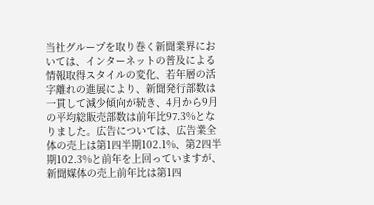当社グループを取り巻く新聞業界においては、インターネットの普及による情報取得スタイルの変化、若年層の活字離れの進展により、新聞発行部数は一貫して減少傾向が続き、4月から9月の平均総販売部数は前年比97.3%となりました。広告については、広告業全体の売上は第1四半期102.1%、第2四半期102.3%と前年を上回っていますが、新聞媒体の売上前年比は第1四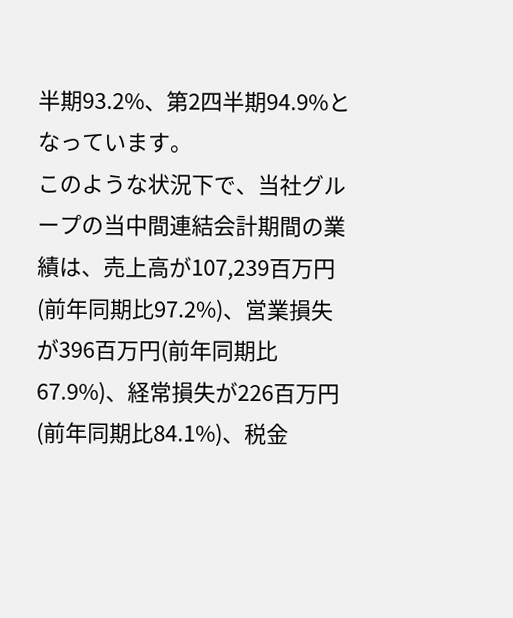半期93.2%、第2四半期94.9%となっています。
このような状況下で、当社グループの当中間連結会計期間の業績は、売上高が107,239百万円(前年同期比97.2%)、営業損失が396百万円(前年同期比67.9%)、経常損失が226百万円(前年同期比84.1%)、税金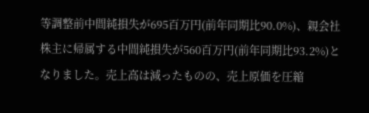等調整前中間純損失が695百万円(前年同期比90.0%)、親会社株主に帰属する中間純損失が560百万円(前年同期比93.2%)となりました。売上高は減ったものの、売上原価を圧縮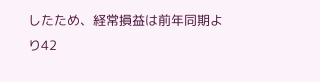したため、経常損益は前年同期より42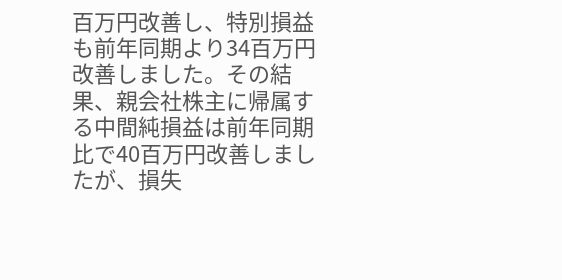百万円改善し、特別損益も前年同期より34百万円改善しました。その結果、親会社株主に帰属する中間純損益は前年同期比で40百万円改善しましたが、損失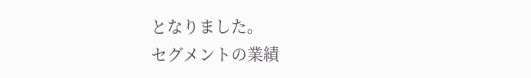となりました。
セグメントの業績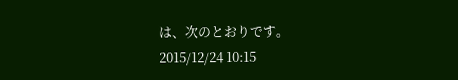は、次のとおりです。
2015/12/24 10:15